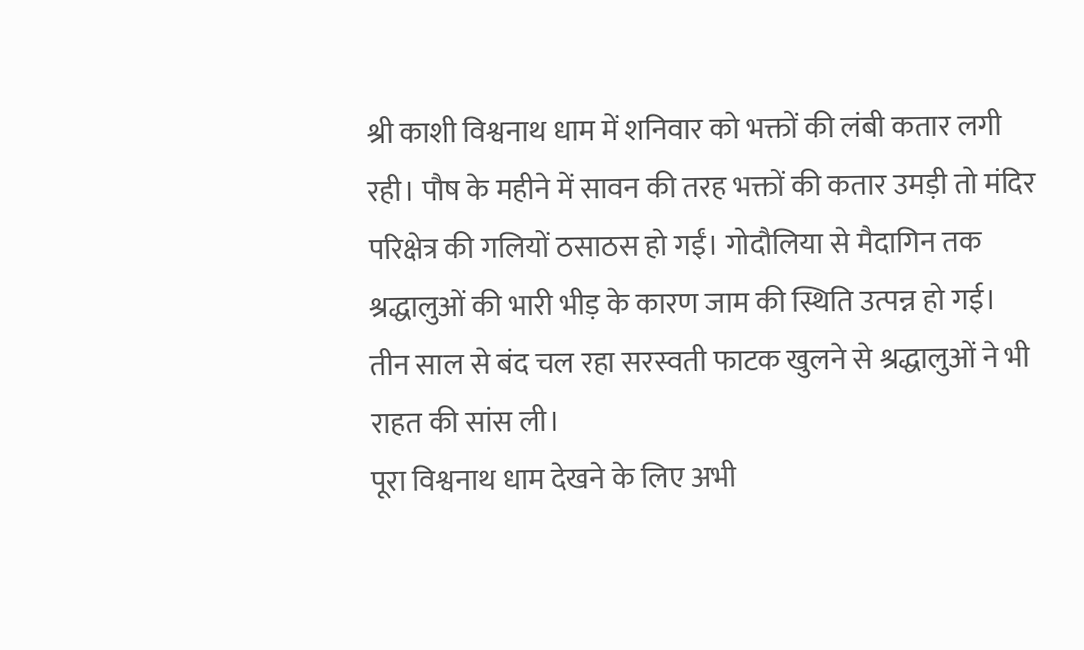श्री काशी विश्वनाथ धाम में शनिवार को भक्तों की लंबी कतार लगी रही। पौष के महीने में सावन की तरह भक्तों की कतार उमड़ी तो मंदिर परिक्षेत्र की गलियों ठसाठस हो गईं। गोदौलिया से मैदागिन तक श्रद्धालुओं की भारी भीड़ के कारण जाम की स्थिति उत्पन्न हो गई। तीन साल से बंद चल रहा सरस्वती फाटक खुलने से श्रद्धालुओं ने भी राहत की सांस ली।
पूरा विश्वनाथ धाम देखने के लिए अभी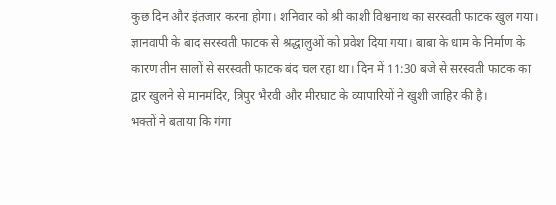कुछ दिन और इंतजार करना होगा। शनिवार को श्री काशी विश्वनाथ का सरस्वती फाटक खुल गया। ज्ञानवापी के बाद सरस्वती फाटक से श्रद्धालुओं को प्रवेश दिया गया। बाबा के धाम के निर्माण के कारण तीन सालों से सरस्वती फाटक बंद चल रहा था। दिन में 11:30 बजे से सरस्वती फाटक का द्वार खुलने से मानमंदिर, त्रिपुर भैरवी और मीरघाट के व्यापारियों ने खुशी जाहिर की है।
भक्तों ने बताया कि गंगा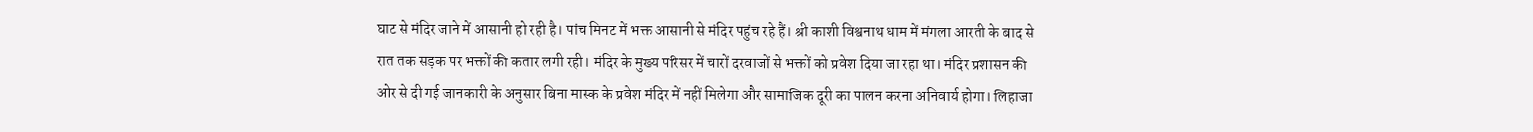घाट से मंदिर जाने में आसानी हो रही है। पांच मिनट में भक्त आसानी से मंदिर पहुंच रहे हैं। श्री काशी विश्वनाथ धाम में मंगला आरती के बाद से रात तक सड़क पर भक्तों की कतार लगी रही। मंदिर के मुख्य परिसर में चारों दरवाजों से भक्तों को प्रवेश दिया जा रहा था। मंदिर प्रशासन की ओर से दी गई जानकारी के अनुसार बिना मास्क के प्रवेश मंदिर में नहीं मिलेगा और सामाजिक दूरी का पालन करना अनिवार्य होगा। लिहाजा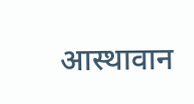आस्थावान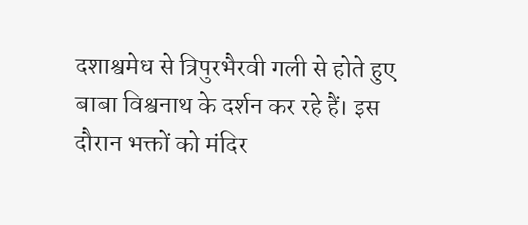दशाश्वमेध से त्रिपुरभैरवी गली से होते हुए बाबा विश्वनाथ के दर्शन कर रहे हैं। इस दौरान भक्तों को मंदिर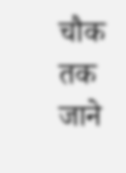चौक तक जाने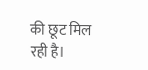की छूट मिल रही है।